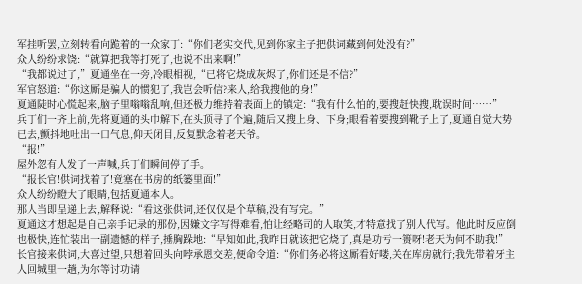军挂听罢,立刻转看向跪着的一众家丁:“你们老实交代,见到你家主子把供词藏到何处没有?”
众人纷纷求饶:“就算把我等打死了,也说不出来啊!”
“我都说过了,”夏通坐在一旁,冷眼相视,“已将它烧成灰烬了,你们还是不信?”
军官怒道:“你这厮是骗人的惯犯了,我岂会听信?来人,给我搜他的身!”
夏通陡时心慌起来,脑子里嗡嗡乱响,但还极力维持着表面上的镇定:“我有什么怕的,要搜赶快搜,耽误时间……”
兵丁们一齐上前,先将夏通的头巾解下,在头顶寻了个遍,随后又搜上身、下身;眼看着要搜到靴子上了,夏通自觉大势已去,颤抖地吐出一口气息,仰天闭目,反复默念着老天爷。
“报!”
屋外忽有人发了一声喊,兵丁们瞬间停了手。
“报长官!供词找着了!竟塞在书房的纸篓里面!”
众人纷纷瞪大了眼睛,包括夏通本人。
那人当即呈递上去,解释说:“看这张供词,还仅仅是个草稿,没有写完。”
夏通这才想起是自己亲手记录的那份,因嫌文字写得难看,怕让经略司的人取笑,才特意找了别人代写。他此时反应倒也极快,连忙装出一副遗憾的样子,捶胸跺地:“早知如此,我昨日就该把它烧了,真是功亏一篑呀!老天为何不助我!”
长官接来供词,大喜过望,只想着回头向哱承恩交差,便命令道:“你们务必将这厮看好喽,关在库房就行;我先带着牙主人回城里一趟,为尔等讨功请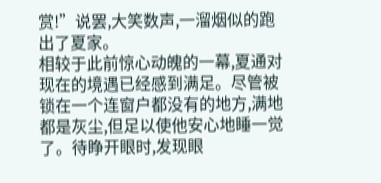赏!”说罢,大笑数声,一溜烟似的跑出了夏家。
相较于此前惊心动魄的一幕,夏通对现在的境遇已经感到满足。尽管被锁在一个连窗户都没有的地方,满地都是灰尘,但足以使他安心地睡一觉了。待睁开眼时,发现眼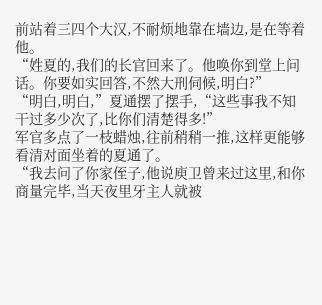前站着三四个大汉,不耐烦地靠在墙边,是在等着他。
“姓夏的,我们的长官回来了。他唤你到堂上问话。你要如实回答,不然大刑伺候,明白?”
“明白,明白,”夏通摆了摆手,“这些事我不知干过多少次了,比你们清楚得多!”
军官多点了一枝蜡烛,往前稍稍一推,这样更能够看清对面坐着的夏通了。
“我去问了你家侄子,他说庾卫曾来过这里,和你商量完毕,当天夜里牙主人就被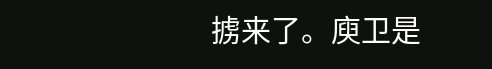掳来了。庾卫是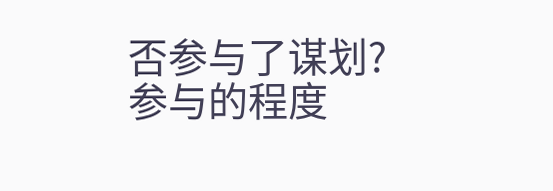否参与了谋划?参与的程度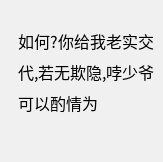如何?你给我老实交代,若无欺隐,哱少爷可以酌情为